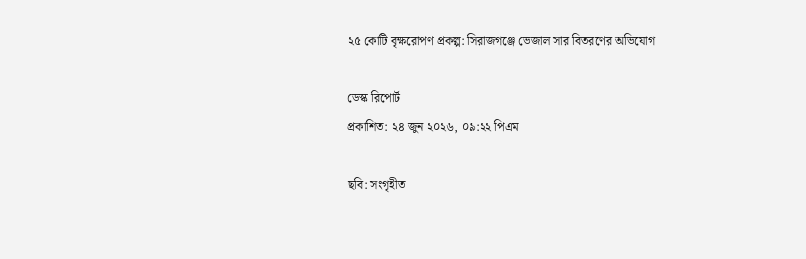২৫ কোটি বৃক্ষরোপণ প্রকল্প: সিরাজগঞ্জে ভেজাল সার বিতরণের অভিযোগ

ডেস্ক রিপোর্ট
প্রকাশিত: ২৪ জুন ২০২৬, ০৯:২২ পিএম

ছবি: সংগৃহীত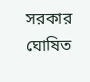সরকার ঘোষিত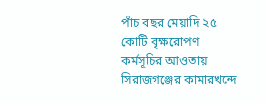পাঁচ বছর মেয়াদি ২৫ কোটি বৃক্ষরোপণ কর্মসূচির আওতায় সিরাজগঞ্জের কামারখন্দে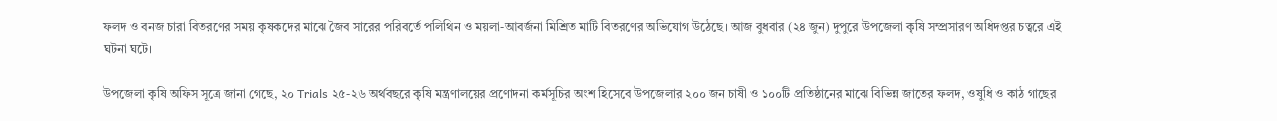ফলদ ও বনজ চারা বিতরণের সময় কৃষকদের মাঝে জৈব সারের পরিবর্তে পলিথিন ও ময়লা-আবর্জনা মিশ্রিত মাটি বিতরণের অভিযোগ উঠেছে। আজ বুধবার (২৪ জুন) দুপুরে উপজেলা কৃষি সম্প্রসারণ অধিদপ্তর চত্বরে এই ঘটনা ঘটে।

উপজেলা কৃষি অফিস সূত্রে জানা গেছে, ২০ Trials ২৫-২৬ অর্থবছরে কৃষি মন্ত্রণালয়ের প্রণোদনা কর্মসূচির অংশ হিসেবে উপজেলার ২০০ জন চাষী ও ১০০টি প্রতিষ্ঠানের মাঝে বিভিন্ন জাতের ফলদ, ওষুধি ও কাঠ গাছের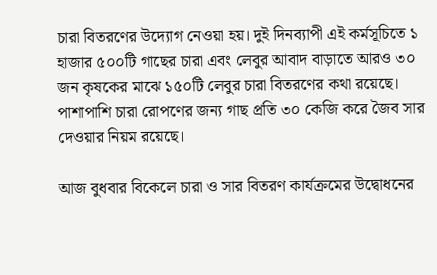চারা বিতরণের উদ্যোগ নেওয়া হয়। দুই দিনব্যাপী এই কর্মসূচিতে ১ হাজার ৫০০টি গাছের চারা এবং লেবুর আবাদ বাড়াতে আরও ৩০ জন কৃষকের মাঝে ১৫০টি লেবুর চারা বিতরণের কথা রয়েছে। পাশাপাশি চারা রোপণের জন্য গাছ প্রতি ৩০ কেজি করে জৈব সার দেওয়ার নিয়ম রয়েছে।

আজ বুধবার বিকেলে চারা ও সার বিতরণ কার্যক্রমের উদ্বোধনের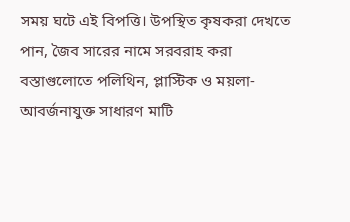সময় ঘটে এই বিপত্তি। উপস্থিত কৃষকরা দেখতে পান, জৈব সারের নামে সরবরাহ করা বস্তাগুলোতে পলিথিন, প্লাস্টিক ও ময়লা-আবর্জনাযুক্ত সাধারণ মাটি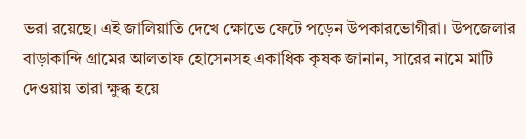ভরা রয়েছে। এই জালিয়াতি দেখে ক্ষোভে ফেটে পড়েন উপকারভোগীরা। উপজেলার বাড়াকান্দি গ্রামের আলতাফ হোসেনসহ একাধিক কৃষক জানান, সারের নামে মাটি দেওয়ায় তারা ক্ষুব্ধ হয়ে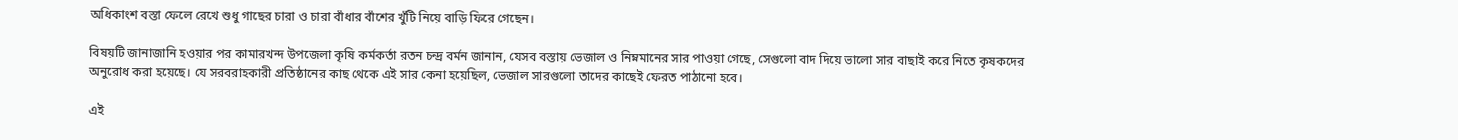অধিকাংশ বস্তা ফেলে রেখে শুধু গাছের চারা ও চারা বাঁধার বাঁশের খুঁটি নিয়ে বাড়ি ফিরে গেছেন।

বিষয়টি জানাজানি হওয়ার পর কামারখন্দ উপজেলা কৃষি কর্মকর্তা রতন চন্দ্র বর্মন জানান, যেসব বস্তায় ভেজাল ও নিম্নমানের সার পাওয়া গেছে, সেগুলো বাদ দিয়ে ভালো সার বাছাই করে নিতে কৃষকদের অনুরোধ করা হয়েছে। যে সরবরাহকারী প্রতিষ্ঠানের কাছ থেকে এই সার কেনা হয়েছিল, ভেজাল সারগুলো তাদের কাছেই ফেরত পাঠানো হবে।

এই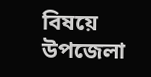বিষয়ে উপজেলা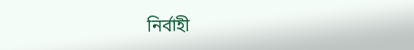নির্বাহী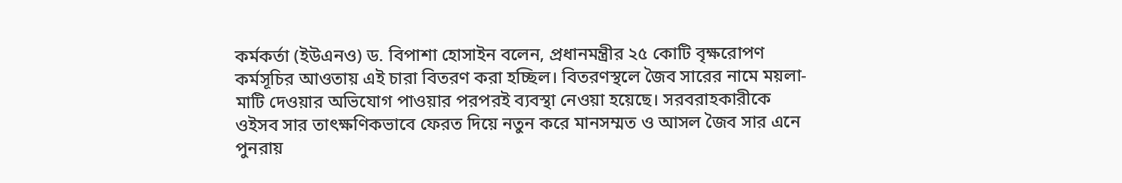কর্মকর্তা (ইউএনও) ড. বিপাশা হোসাইন বলেন, প্রধানমন্ত্রীর ২৫ কোটি বৃক্ষরোপণ কর্মসূচির আওতায় এই চারা বিতরণ করা হচ্ছিল। বিতরণস্থলে জৈব সারের নামে ময়লা-মাটি দেওয়ার অভিযোগ পাওয়ার পরপরই ব্যবস্থা নেওয়া হয়েছে। সরবরাহকারীকে ওইসব সার তাৎক্ষণিকভাবে ফেরত দিয়ে নতুন করে মানসম্মত ও আসল জৈব সার এনে পুনরায়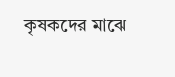কৃষকদের মাঝে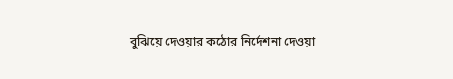বুঝিয়ে দেওয়ার কঠোর নির্দেশনা দেওয়া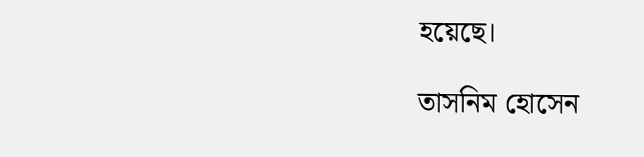হয়েছে।

তাসনিম হোসেন